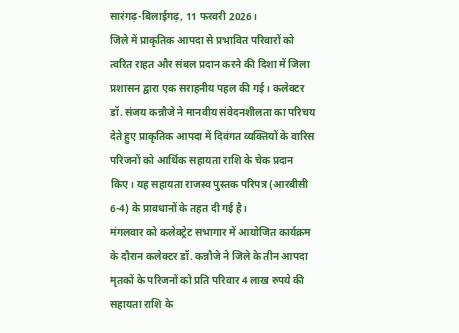सारंगढ़-बिलाईगढ़, 11 फरवरी 2026।
जिले में प्राकृतिक आपदा से प्रभावित परिवारों को त्वरित राहत और संबल प्रदान करने की दिशा में जिला प्रशासन द्वारा एक सराहनीय पहल की गई। कलेक्टर डॉ. संजय कन्नौजे ने मानवीय संवेदनशीलता का परिचय देते हुए प्राकृतिक आपदा में दिवंगत व्यक्तियों के वारिस परिजनों को आर्थिक सहायता राशि के चेक प्रदान किए। यह सहायता राजस्व पुस्तक परिपत्र (आरबीसी 6-4) के प्रावधानों के तहत दी गई है।
मंगलवार को कलेक्ट्रेट सभागार में आयोजित कार्यक्रम के दौरान कलेक्टर डॉ. कन्नौजे ने जिले के तीन आपदा मृतकों के परिजनों को प्रति परिवार 4 लाख रुपये की सहायता राशि के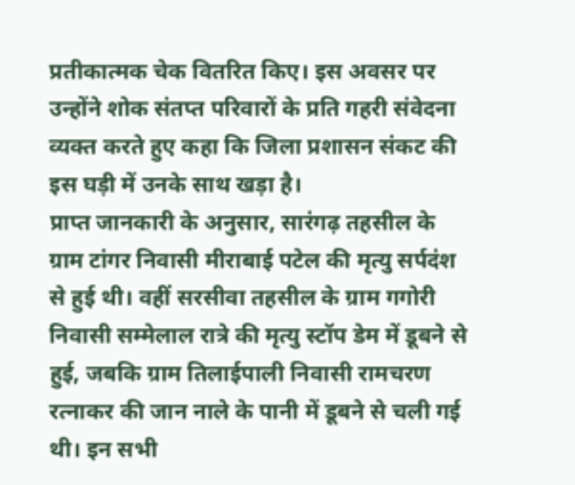प्रतीकात्मक चेक वितरित किए। इस अवसर पर उन्होंने शोक संतप्त परिवारों के प्रति गहरी संवेदना व्यक्त करते हुए कहा कि जिला प्रशासन संकट की इस घड़ी में उनके साथ खड़ा है।
प्राप्त जानकारी के अनुसार, सारंगढ़ तहसील के ग्राम टांगर निवासी मीराबाई पटेल की मृत्यु सर्पदंश से हुई थी। वहीं सरसीवा तहसील के ग्राम गगोरी निवासी सम्मेलाल रात्रे की मृत्यु स्टॉप डेम में डूबने से हुई, जबकि ग्राम तिलाईपाली निवासी रामचरण रत्नाकर की जान नाले के पानी में डूबने से चली गई थी। इन सभी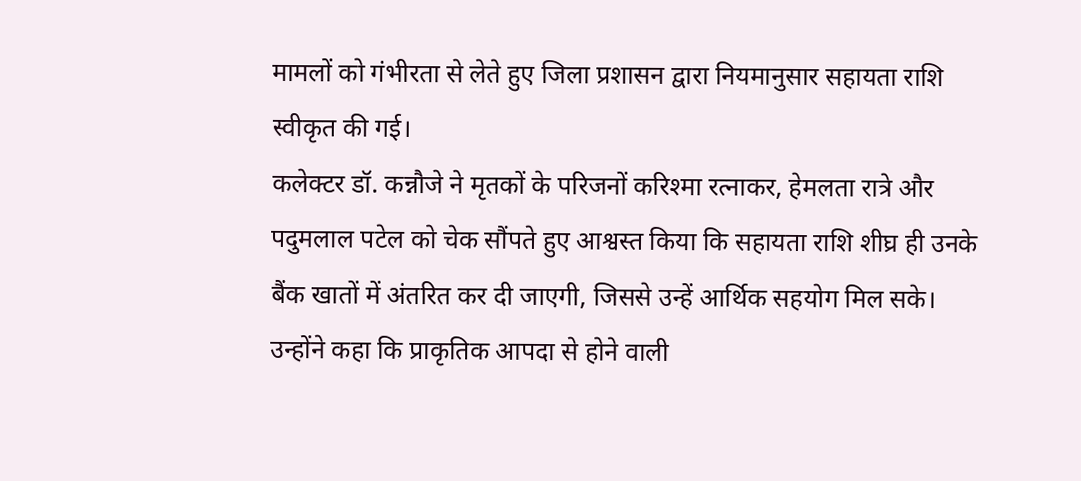मामलों को गंभीरता से लेते हुए जिला प्रशासन द्वारा नियमानुसार सहायता राशि स्वीकृत की गई।
कलेक्टर डॉ. कन्नौजे ने मृतकों के परिजनों करिश्मा रत्नाकर, हेमलता रात्रे और पदुमलाल पटेल को चेक सौंपते हुए आश्वस्त किया कि सहायता राशि शीघ्र ही उनके बैंक खातों में अंतरित कर दी जाएगी, जिससे उन्हें आर्थिक सहयोग मिल सके।
उन्होंने कहा कि प्राकृतिक आपदा से होने वाली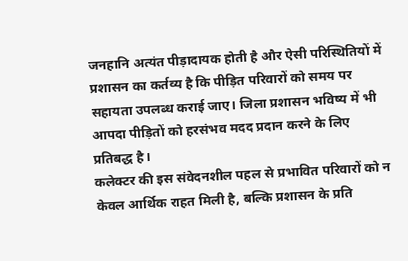जनहानि अत्यंत पीड़ादायक होती है और ऐसी परिस्थितियों में प्रशासन का कर्तव्य है कि पीड़ित परिवारों को समय पर सहायता उपलब्ध कराई जाए। जिला प्रशासन भविष्य में भी आपदा पीड़ितों को हरसंभव मदद प्रदान करने के लिए प्रतिबद्ध है।
कलेक्टर की इस संवेदनशील पहल से प्रभावित परिवारों को न केवल आर्थिक राहत मिली है, बल्कि प्रशासन के प्रति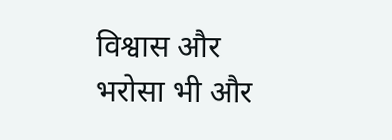विश्वास और भरोसा भी और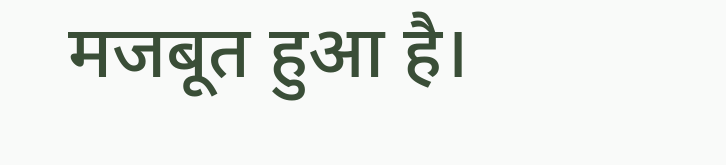मजबूत हुआ है।